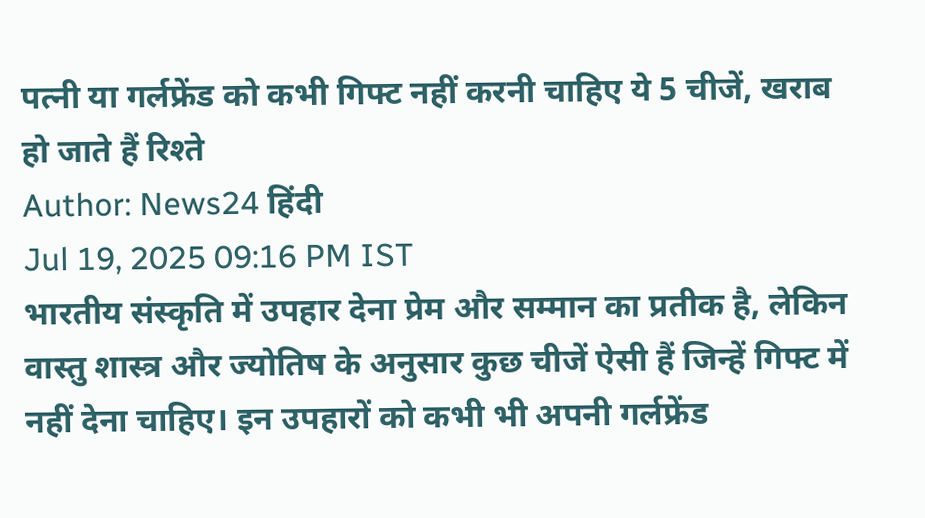पत्नी या गर्लफ्रेंड को कभी गिफ्ट नहीं करनी चाहिए ये 5 चीजें, खराब हो जाते हैं रिश्ते
Author: News24 हिंदी
Jul 19, 2025 09:16 PM IST
भारतीय संस्कृति में उपहार देना प्रेम और सम्मान का प्रतीक है, लेकिन वास्तु शास्त्र और ज्योतिष के अनुसार कुछ चीजें ऐसी हैं जिन्हें गिफ्ट में नहीं देना चाहिए। इन उपहारों को कभी भी अपनी गर्लफ्रेंड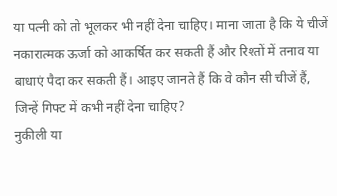या पत्नी को तो भूलकर भी नहीं देना चाहिए। माना जाता है कि ये चीजें नकारात्मक ऊर्जा को आकर्षित कर सकती हैं और रिश्तों में तनाव या बाधाएं पैदा कर सकती हैं। आइए जानते हैं कि वे कौन सी चीजें हैं, जिन्हें गिफ्ट में कभी नहीं देना चाहिए?
नुकीली या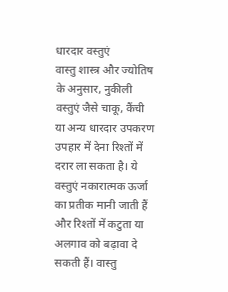धारदार वस्तुएं
वास्तु शास्त्र और ज्योतिष के अनुसार, नुकीली वस्तुएं जैसे चाकू, कैंची या अन्य धारदार उपकरण उपहार में देना रिश्तों में दरार ला सकता है। ये वस्तुएं नकारात्मक ऊर्जा का प्रतीक मानी जाती हैं और रिश्तों में कटुता या अलगाव को बढ़ावा दे सकती हैं। वास्तु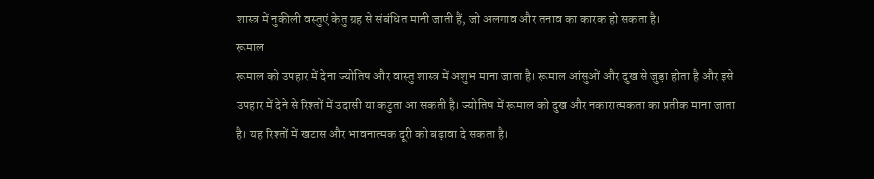शास्त्र में नुकीली वस्तुएं केतु ग्रह से संबंधित मानी जाती हैं, जो अलगाव और तनाव का कारक हो सकता है।
रूमाल
रूमाल को उपहार में देना ज्योतिष और वास्तु शास्त्र में अशुभ माना जाता है। रूमाल आंसुओं और दुख से जुड़ा होता है और इसे उपहार में देने से रिश्तों में उदासी या कटुता आ सकती है। ज्योतिष में रूमाल को दुख और नकारात्मकता का प्रतीक माना जाता है। यह रिश्तों में खटास और भावनात्मक दूरी को बढ़ावा दे सकता है।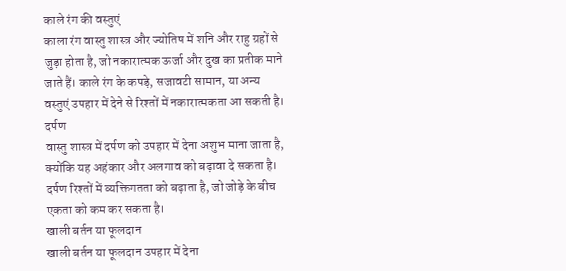काले रंग की वस्तुएं
काला रंग वास्तु शास्त्र और ज्योतिष में शनि और राहु ग्रहों से जुड़ा होता है, जो नकारात्मक ऊर्जा और दुख का प्रतीक माने जाते हैं। काले रंग के कपड़े, सजावटी सामान, या अन्य वस्तुएं उपहार में देने से रिश्तों में नकारात्मकता आ सकती है।
दर्पण
वास्तु शास्त्र में दर्पण को उपहार में देना अशुभ माना जाता है, क्योंकि यह अहंकार और अलगाव को बढ़ावा दे सकता है। दर्पण रिश्तों में व्यक्तिगतता को बढ़ाता है, जो जोड़े के बीच एकता को कम कर सकता है।
खाली बर्तन या फूलदान
खाली बर्तन या फूलदान उपहार में देना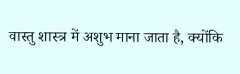वास्तु शास्त्र में अशुभ माना जाता है, क्योंकि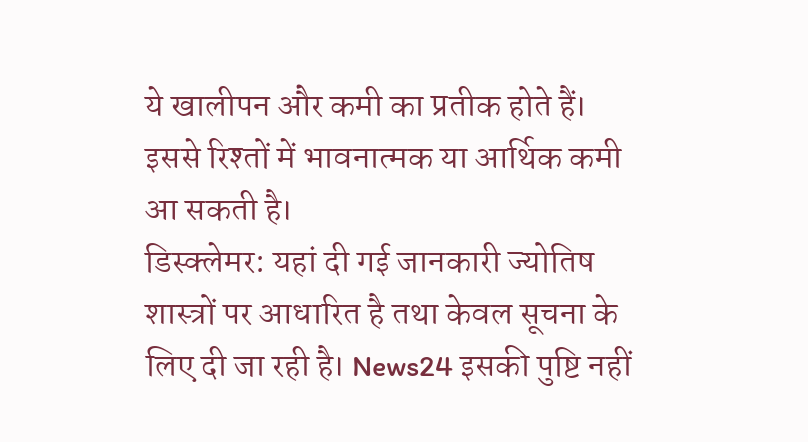ये खालीपन और कमी का प्रतीक होते हैं। इससे रिश्तों में भावनात्मक या आर्थिक कमी आ सकती है।
डिस्क्लेमर: यहां दी गई जानकारी ज्योतिष शास्त्रों पर आधारित है तथा केवल सूचना के लिए दी जा रही है। News24 इसकी पुष्टि नहीं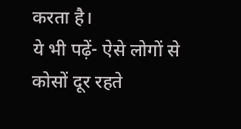करता है।
ये भी पढ़ें- ऐसे लोगों से कोसों दूर रहते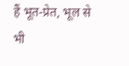हैं भूत-प्रेत, भूल से भी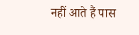नहीं आते हैं पास